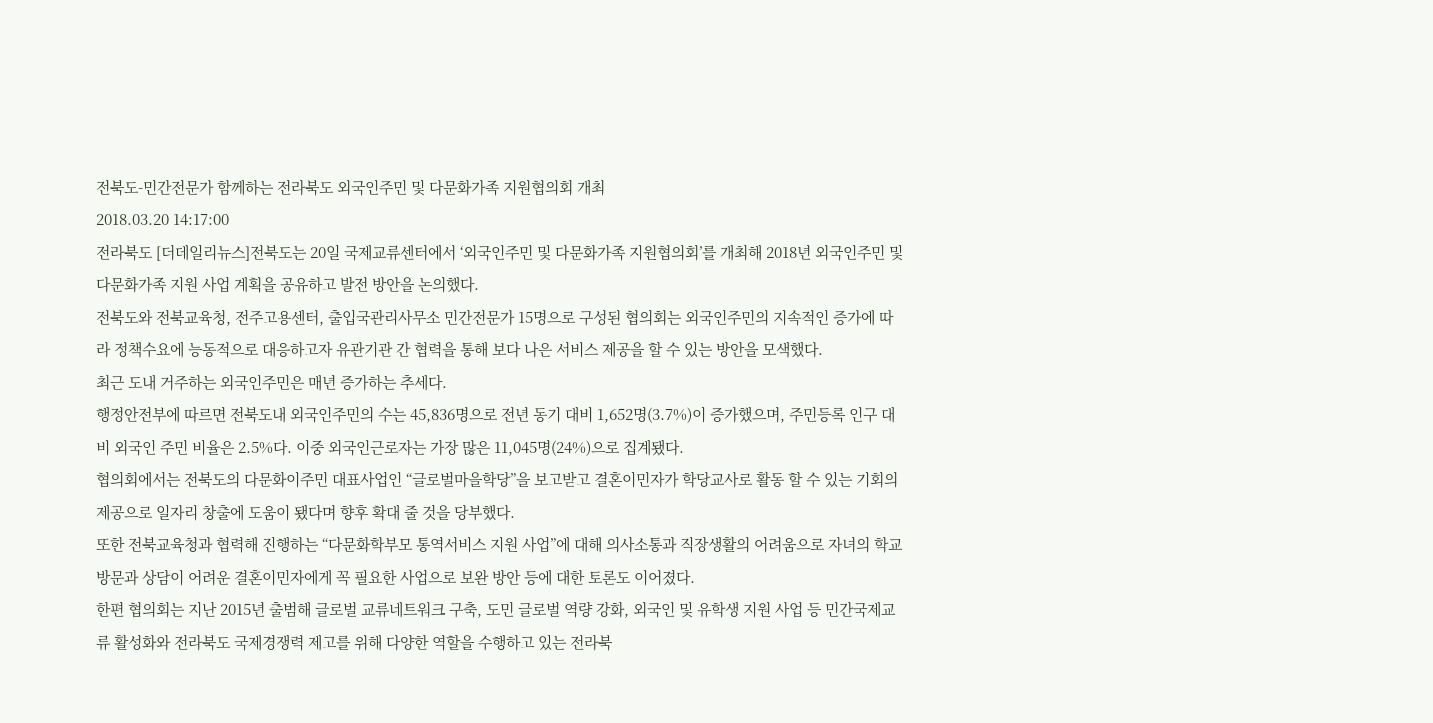전북도-민간전문가 함께하는 전라북도 외국인주민 및 다문화가족 지원협의회 개최
2018.03.20 14:17:00
전라북도 [더데일리뉴스]전북도는 20일 국제교류센터에서 ‘외국인주민 및 다문화가족 지원협의회’를 개최해 2018년 외국인주민 및 다문화가족 지원 사업 계획을 공유하고 발전 방안을 논의했다.
전북도와 전북교육청, 전주고용센터, 출입국관리사무소 민간전문가 15명으로 구성된 협의회는 외국인주민의 지속적인 증가에 따라 정책수요에 능동적으로 대응하고자 유관기관 간 협력을 통해 보다 나은 서비스 제공을 할 수 있는 방안을 모색했다.
최근 도내 거주하는 외국인주민은 매년 증가하는 추세다.
행정안전부에 따르면 전북도내 외국인주민의 수는 45,836명으로 전년 동기 대비 1,652명(3.7%)이 증가했으며, 주민등록 인구 대비 외국인 주민 비율은 2.5%다. 이중 외국인근로자는 가장 많은 11,045명(24%)으로 집계됐다.
협의회에서는 전북도의 다문화이주민 대표사업인 “글로벌마을학당”을 보고받고 결혼이민자가 학당교사로 활동 할 수 있는 기회의 제공으로 일자리 창출에 도움이 됐다며 향후 확대 줄 것을 당부했다.
또한 전북교육청과 협력해 진행하는 “다문화학부모 통역서비스 지원 사업”에 대해 의사소통과 직장생활의 어려움으로 자녀의 학교 방문과 상담이 어려운 결혼이민자에게 꼭 필요한 사업으로 보완 방안 등에 대한 토론도 이어졌다.
한편 협의회는 지난 2015년 출범해 글로벌 교류네트워크 구축, 도민 글로벌 역량 강화, 외국인 및 유학생 지원 사업 등 민간국제교류 활성화와 전라북도 국제경쟁력 제고를 위해 다양한 역할을 수행하고 있는 전라북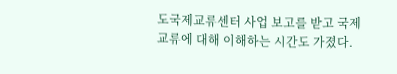도국제교류센터 사업 보고를 받고 국제교류에 대해 이해하는 시간도 가졌다.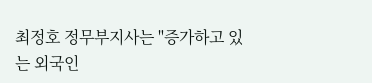최정호 정무부지사는 "증가하고 있는 외국인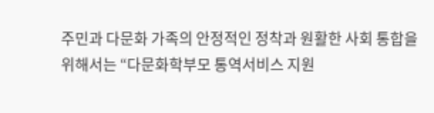주민과 다문화 가족의 안정적인 정착과 원활한 사회 통합을 위해서는 “다문화학부모 통역서비스 지원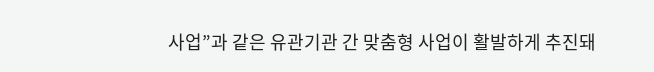사업”과 같은 유관기관 간 맞춤형 사업이 활발하게 추진돼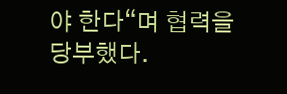야 한다“며 협력을 당부했다.